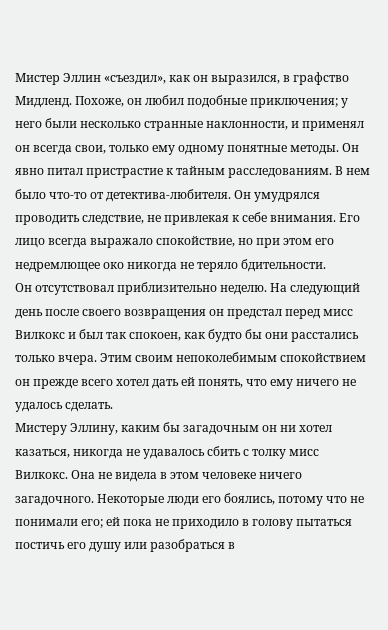Мистер Эллин «съездил», как он выразился, в графство Мидленд. Похоже, он любил подобные приключения; у него были несколько странные наклонности, и применял он всегда свои, только ему одному понятные методы. Он явно питал пристрастие к тайным расследованиям. В нем было что-то от детектива-любителя. Он умудрялся проводить следствие, не привлекая к себе внимания. Его лицо всегда выражало спокойствие, но при этом его недремлющее око никогда не теряло бдительности.
Он отсутствовал приблизительно неделю. На следующий день после своего возвращения он предстал перед мисс Вилкокс и был так спокоен, как будто бы они расстались только вчера. Этим своим непоколебимым спокойствием он прежде всего хотел дать ей понять, что ему ничего не удалось сделать.
Мистеру Эллину, каким бы загадочным он ни хотел казаться, никогда не удавалось сбить с толку мисс Вилкокс. Она не видела в этом человеке ничего загадочного. Некоторые люди его боялись, потому что не понимали его; ей пока не приходило в голову пытаться постичь его душу или разобраться в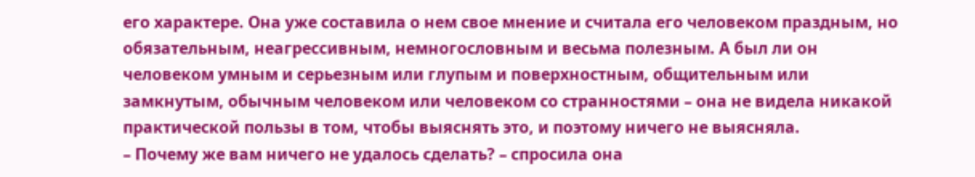его характере. Она уже составила о нем свое мнение и считала его человеком праздным, но обязательным, неагрессивным, немногословным и весьма полезным. А был ли он человеком умным и серьезным или глупым и поверхностным, общительным или замкнутым, обычным человеком или человеком со странностями – она не видела никакой практической пользы в том, чтобы выяснять это, и поэтому ничего не выясняла.
– Почему же вам ничего не удалось сделать? – спросила она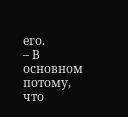его.
– В основном потому, что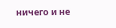ничего и не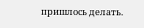пришлось делать.